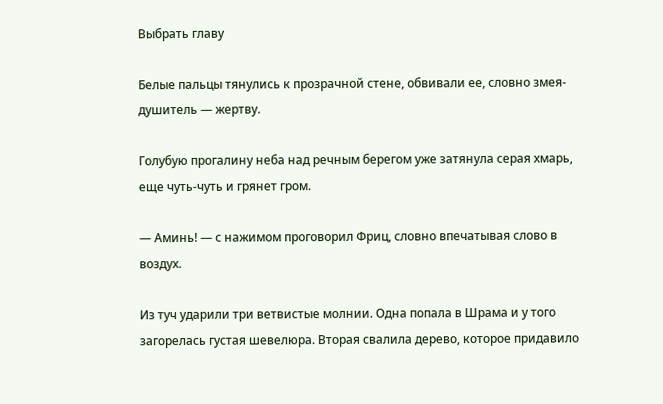Выбрать главу

Белые пальцы тянулись к прозрачной стене, обвивали ее, словно змея-душитель — жертву.

Голубую прогалину неба над речным берегом уже затянула серая хмарь, еще чуть-чуть и грянет гром.

— Аминь! — с нажимом проговорил Фриц, словно впечатывая слово в воздух.

Из туч ударили три ветвистые молнии. Одна попала в Шрама и у того загорелась густая шевелюра. Вторая свалила дерево, которое придавило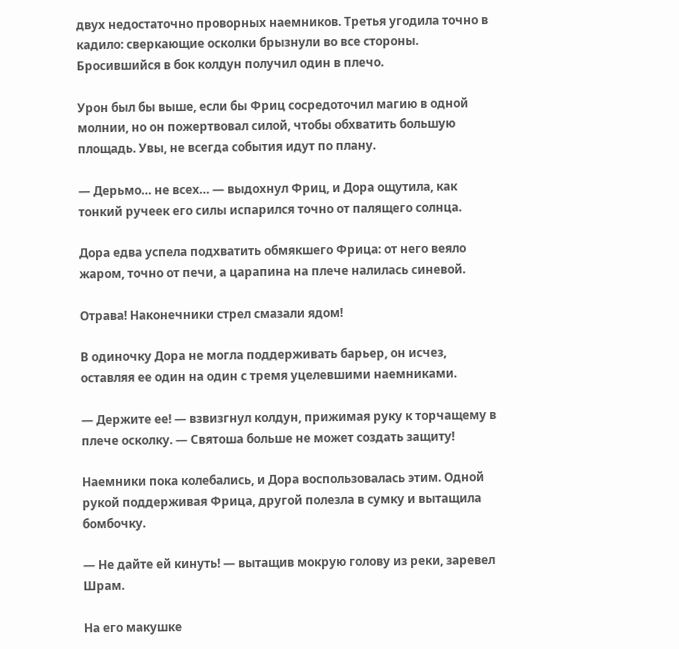двух недостаточно проворных наемников. Третья угодила точно в кадило: сверкающие осколки брызнули во все стороны. Бросившийся в бок колдун получил один в плечо.

Урон был бы выше, если бы Фриц сосредоточил магию в одной молнии, но он пожертвовал силой, чтобы обхватить большую площадь. Увы, не всегда события идут по плану.

— Дерьмо… не всех… — выдохнул Фриц, и Дора ощутила, как тонкий ручеек его силы испарился точно от палящего солнца.

Дора едва успела подхватить обмякшего Фрица: от него веяло жаром, точно от печи, а царапина на плече налилась синевой.

Отрава! Наконечники стрел смазали ядом!

В одиночку Дора не могла поддерживать барьер, он исчез, оставляя ее один на один с тремя уцелевшими наемниками.

— Держите ее! — взвизгнул колдун, прижимая руку к торчащему в плече осколку. — Святоша больше не может создать защиту!

Наемники пока колебались, и Дора воспользовалась этим. Одной рукой поддерживая Фрица, другой полезла в сумку и вытащила бомбочку.

— Не дайте ей кинуть! — вытащив мокрую голову из реки, заревел Шрам.

На его макушке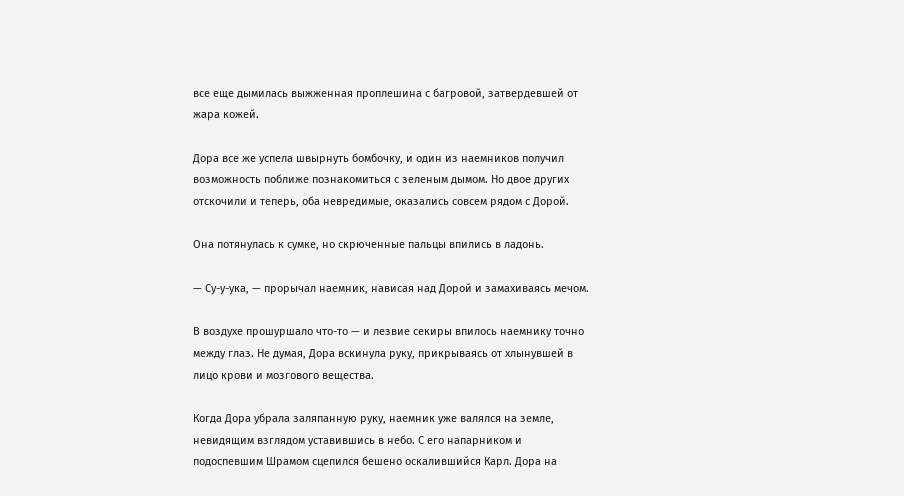все еще дымилась выжженная проплешина с багровой, затвердевшей от жара кожей.

Дора все же успела швырнуть бомбочку, и один из наемников получил возможность поближе познакомиться с зеленым дымом. Но двое других отскочили и теперь, оба невредимые, оказались совсем рядом с Дорой.

Она потянулась к сумке, но скрюченные пальцы впились в ладонь.

— Су-у-ука, — прорычал наемник, нависая над Дорой и замахиваясь мечом.

В воздухе прошуршало что-то — и лезвие секиры впилось наемнику точно между глаз. Не думая, Дора вскинула руку, прикрываясь от хлынувшей в лицо крови и мозгового вещества.

Когда Дора убрала заляпанную руку, наемник уже валялся на земле, невидящим взглядом уставившись в небо. С его напарником и подоспевшим Шрамом сцепился бешено оскалившийся Карл. Дора на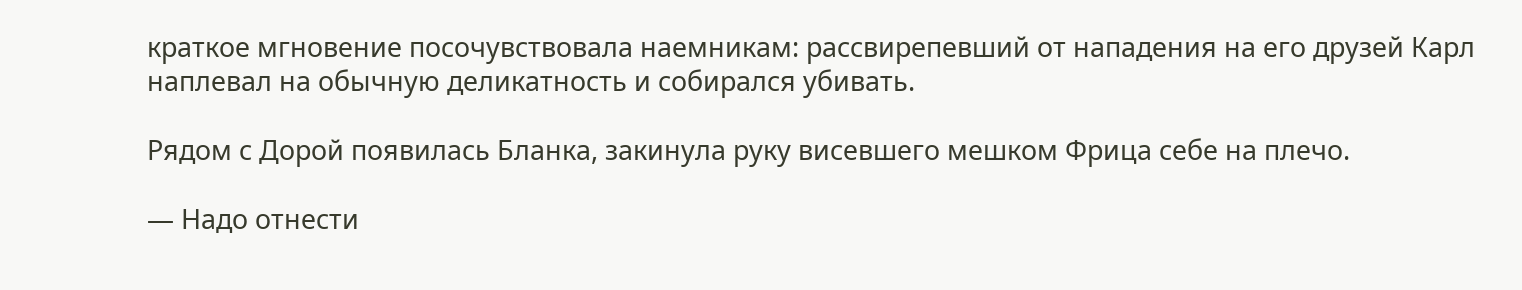краткое мгновение посочувствовала наемникам: рассвирепевший от нападения на его друзей Карл наплевал на обычную деликатность и собирался убивать.

Рядом с Дорой появилась Бланка, закинула руку висевшего мешком Фрица себе на плечо.

— Надо отнести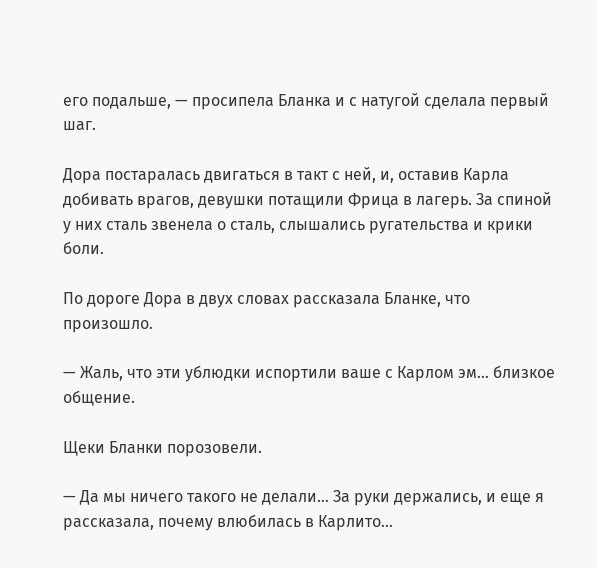его подальше, — просипела Бланка и с натугой сделала первый шаг.

Дора постаралась двигаться в такт с ней, и, оставив Карла добивать врагов, девушки потащили Фрица в лагерь. За спиной у них сталь звенела о сталь, слышались ругательства и крики боли.

По дороге Дора в двух словах рассказала Бланке, что произошло.

— Жаль, что эти ублюдки испортили ваше с Карлом эм… близкое общение.

Щеки Бланки порозовели.

— Да мы ничего такого не делали… За руки держались, и еще я рассказала, почему влюбилась в Карлито…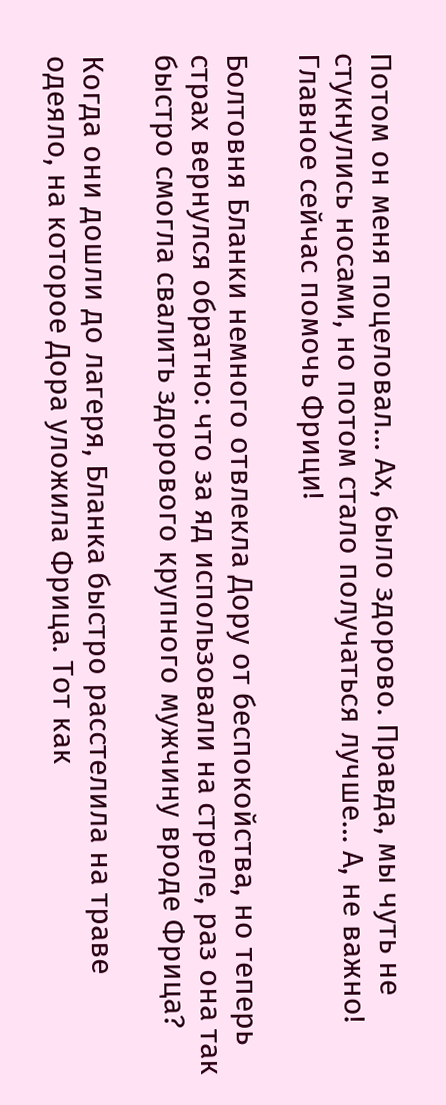Потом он меня поцеловал… Ах, было здорово. Правда, мы чуть не стукнулись носами, но потом стало получаться лучше… А, не важно! Главное сейчас помочь Фрици!

Болтовня Бланки немного отвлекла Дору от беспокойства, но теперь страх вернулся обратно: что за яд использовали на стреле, раз она так быстро смогла свалить здорового крупного мужчину вроде Фрица?

Когда они дошли до лагеря, Бланка быстро расстелила на траве одеяло, на которое Дора уложила Фрица. Тот как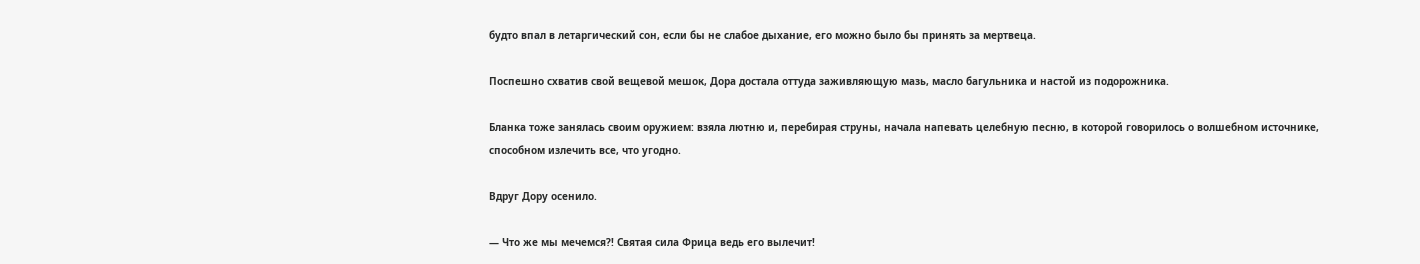будто впал в летаргический сон, если бы не слабое дыхание, его можно было бы принять за мертвеца.

Поспешно схватив свой вещевой мешок, Дора достала оттуда заживляющую мазь, масло багульника и настой из подорожника.

Бланка тоже занялась своим оружием: взяла лютню и, перебирая струны, начала напевать целебную песню, в которой говорилось о волшебном источнике, способном излечить все, что угодно.

Вдруг Дору осенило.

— Что же мы мечемся?! Святая сила Фрица ведь его вылечит!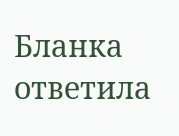Бланка ответила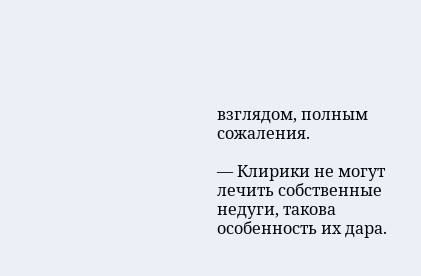взглядом, полным сожаления.

— Клирики не могут лечить собственные недуги, такова особенность их дара.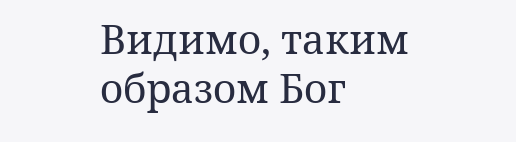Видимо, таким образом Бог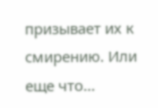призывает их к смирению. Или еще что…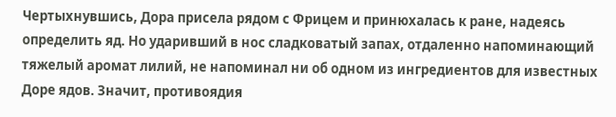Чертыхнувшись, Дора присела рядом с Фрицем и принюхалась к ране, надеясь определить яд. Но ударивший в нос сладковатый запах, отдаленно напоминающий тяжелый аромат лилий, не напоминал ни об одном из ингредиентов для известных Доре ядов. Значит, противоядия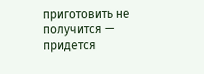приготовить не получится — придется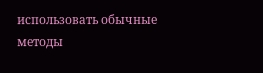использовать обычные методы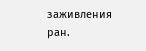заживления ран.